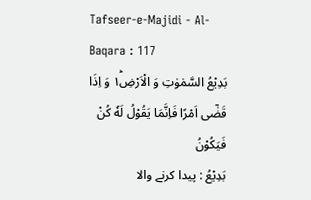Tafseer-e-Majidi - Al-Baqara : 117
بَدِیْعُ السَّمٰوٰتِ وَ الْاَرْضِ١ؕ وَ اِذَا قَضٰۤى اَمْرًا فَاِنَّمَا یَقُوْلُ لَهٗ كُنْ فَیَكُوْنُ
بَدِیْعُ : پیدا کرنے والا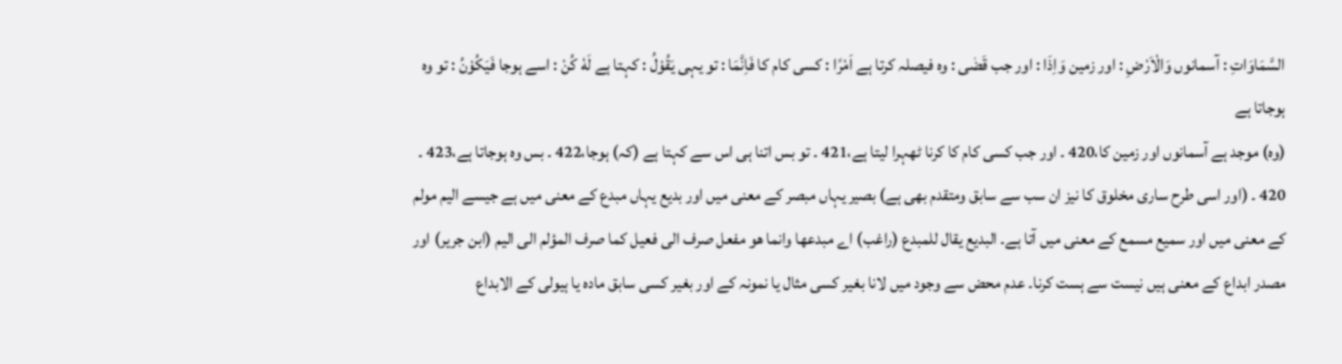السَّمَاوَاتِ : آسمانوں وَالْاَرْضِ : اور زمین وَاِذَا : اور جب قَضٰى : وہ فیصلہ کرتا ہے اَمْرًا : کسی کام کا فَاِنَّمَا : تو یہی يَقُوْلُ : کہتا ہے لَهٗ كُنْ : اسے ہوجا فَيَكُوْنُ : تو وہ ہوجاتا ہے
(وہ) موجد ہے آسمانوں اور زمین کا،420 ۔ اور جب کسی کام کا کرنا ٹھہرا لیتا ہے،421 ۔ تو بس اتنا ہی اس سے کہتا ہے (کہ) ہوجا،422 ۔ بس وہ ہوجاتا ہے،423 ۔
420 ۔ (اور اسی طرح ساری مخلوق کا نیز ان سب سے سابق ومتقدم بھی ہے) بصیر یہاں مبصر کے معنی میں اور بدیع یہاں مبدع کے معنی میں ہے جیسے الیم مولم کے معنی میں اور سمیع مسمع کے معنی میں آتا ہے۔ البدیع یقال للمبدع (راغب) اے مبدعھا وانما ھو مفعل صرف الی فعیل کما صرف المؤلم الی الیم (ابن جریر) اور مصدر ابداع کے معنی ہیں نیست سے ہست کرنا۔ عدم محض سے وجود میں لانا بغیر کسی مثال یا نمونہ کے اور بغیر کسی سابق مادہ یا ہیولی کے الابداع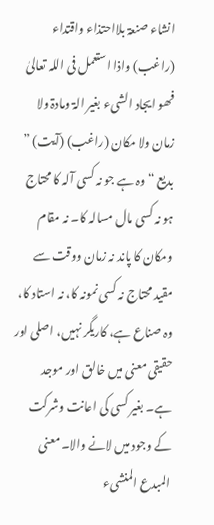انشاء صنعۃ بلااحتذاء واقتداء (راغب) واذا استعمل فی اللہ تعالیٰ فھو ایجاد الشیء بغیر الۃ ومادۃ ولا زمان ولا مکان (راغب) (آیت) ” بدیع “ وہ ہے جو نہ کسی آلہ کا محتاج ہو نہ کسی مال مسالہ کا۔ نہ مقام ومکان کا پاند نہ زمان ووقت سے مقید محتاج نہ کسی نمونہ کا، نہ استاد کا، وہ صناع ہے، کاریگر نہیں، اصلی اور حقیقی معنی میں خالق اور موجد ہے۔ بغیر کسی کی اعانت وشرکت کے وجود میں لانے والا۔ معنی المبدع المنشیء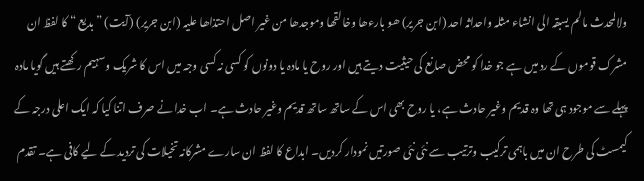ولالمحدث مالم یسبقہ الی انشاء مثلہ واحداثہ احد (ابن جریر) ھو بارءھا وخالقھا وموجدھا من غیر اصل احتذاھا علیہ (ابن جریر) (آیت) ” بدیع “ کا لفظ ان مشرک قوموں کے رد میں ہے جو خدا کو محض صانع کی حیثیت دیتے ہیں اور روح یا مادہ یا دونوں کو کسی نہ کسی وجہ میں اس کا شریک وسہیم رکھتے ہیں گویا مادہ پہلے سے موجود ہی تھا وہ قدیم وغیر حادث ہے، یا روح بھی اس کے ساتھ ساتھ قدیم وغیر حادث ہے۔ اب خدا نے صرف اتنا کیا کہ ایک اعلی درجہ کے کیمسٹ کی طرح ان میں باہمی ترکیب وترتیب سے نئی نئی صورتیں نمودار کردیں۔ ابداع کا لفظ ان سارے مشرکانہ تخیلات کی تردید کے لیے کافی ہے۔ تقدم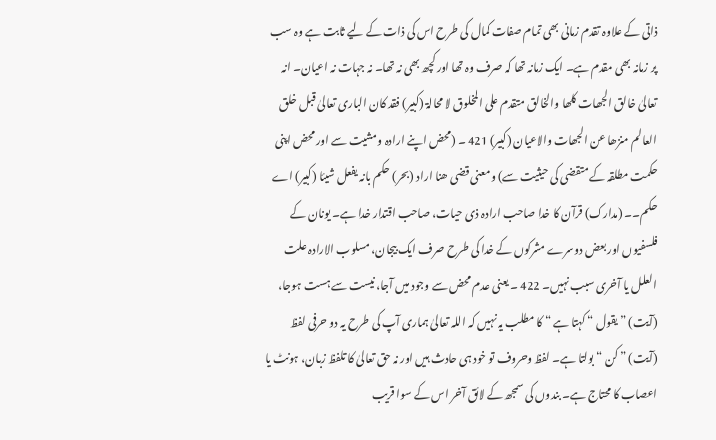ذاتی کے علاوہ تقدم زمانی بھی تمام صفات کمال کی طرح اس کی ذات کے لیے ثابت ہے وہ سب پر زمانہ بھی مقدم ہے۔ ایک زمانہ تھا کہ صرف وہ تھا اور کچھ بھی نہ تھا۔ نہ جہات نہ اعیان۔ انہ تعالیٰ خالق الجھات کلھا والخالق متقدم علی المخلوق لا محالۃ (کبیر) فقد کان الباری تعالیٰ قبل خلق العالم منزھا عن الجھات والاعیان (کبیر) 421 ۔ (محض اپنے ارادہ ومشیت سے اور محض اپنی حکمت مطلقہ کے متقضی کی حیثیت سے) ومعنی قضی ھنا اراد (بحر) حکم بانہ یفعل شیئا (کبیر) اے حکم۔۔ (مدارک) قرآن کا خدا صاحب ارادہ ذی حیات، صاحب اقتدار خدا ہے۔ یونان کے فلسفیوں اور بعض دوسرے مشرکوں کے خدا کی طرح صرف ایک بیجان، مسلوب الارادہ علت العلل یا آخری سبب نہیں۔ 422 ۔ یعنی عدم محض سے وجود میں آجا، نیست سے ہست ہوجا، (آیت) ” یقول “ کہتا ہے “ کا مطلب یہ نہیں کہ اللہ تعالیٰ ہماری آپ کی طرح یہ دو حرفی لفظ (آیت) ” کن “ بولتا ہے۔ لفظ وحروف تو خود ہی حادث ہیں اور نہ حق تعالیٰ کا تلفظ زبان، ہونٹ یا اعصاب کا محتاج ہے۔ بندوں کی سمجھ کے لائق آخر اس کے سوا قریب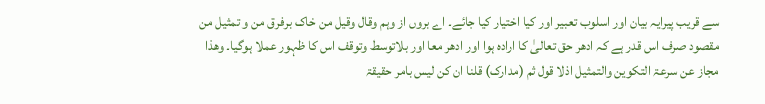سے قریب پیرایہ بیان اور اسلوب تعبیر اور کیا اختیار کیا جائے۔ اے بروں از وہم وقال وقیل من خاک برفرق من و تمثیل من مقصود صرف اس قدر ہے کہ ادھر حق تعالیٰ کا ارادہ ہوا اور ادھر معا اور بلاتوسط وتوقف اس کا ظہور عملا ہوگیا۔ وھذا مجاز عن سرعۃ التکوین والتمثیل اذلا قول ثم (مدارک) قلنا ان کن لیس بامر حقیقۃ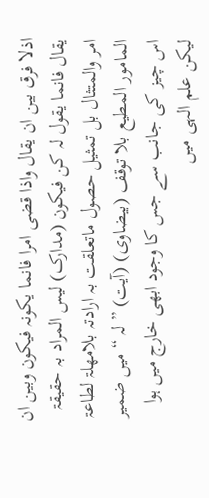اذلا فرق بین ان یقال واذا قضی امرا فانما یکونہ فیکون وبین ان یقال فانما یقول لہ کن فیکون (مدارک) لیس المراد بہ حقیقۃ امر والمتثال بل تمثیل حصول ماتعلقت بہ ارادتہ بلامھلۃ لطاعۃ المامور المطیع بلا توقف (بیضاوی) (آیت) ” لہ “ میں ضمیر اس چیز کی جانب سے جس کا وجود ابھی خارج میں ہوا لیکن علم الہی میں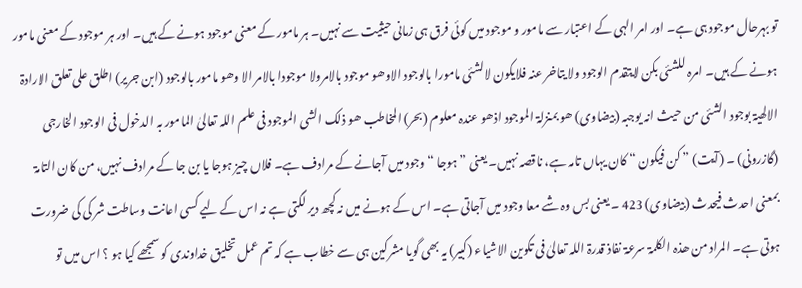تو بہرحال موجود ہی ہے۔ اور امر الہی کے اعتبار سے مامور و موجود میں کوئی فرق ہی زمانی حیثیت سے نہیں۔ ہر مامور کے معنی موجود ہونے کے ہیں۔ اور ہر موجود کے معنی مامور ہونے کے ہیں۔ امرہ للشئی بکن لایتقدم الوجود ولا یتاخر عنہ فلایکون لالشئی مامورا بالوجود الاوھو موجود بالامرولا موجودا بالامر الا وھو مامور بالوجود (ابن جریر) اطلق علی تعلق الارادۃ الالھیۃ بوجود الشئی من حیث انہ یوجبہ (بیضاوی) ھو بمنزلۃ الموجود اذھو عندہ معلوم (بحر) المخاطب ھو ذلک الشی الموجود فی علم اللہ تعالیٰ المامور بہ الدخول فی الوجود الخارجی (گازرونی) ۔ (آیت) ” کن فیکون “ کان یہاں تامہ ہے، ناقصہ نہیں۔ یعنی ” ہوجا “ وجود میں آجانے کے مرادف ہے۔ فلاں چیز ہوجا یا بن جا کے مرادف نہیں، من کان التامۃ بمعنی احدث فیحدث (بیضاوی) 423 ۔ یعنی بس وہ شے معا وجود میں آجاتی ہے۔ اس کے ہونے میں نہ کچھ دیر لگتی ہے نہ اس کے لیے کسی اعانت وساطت شر کی کی ضرورت ہوتی ہے۔ المراد من ھذہ الکلمۃ سرعۃ نفاذ قدرۃ اللہ تعالیٰ فی تکوین الاشیاء (کبیر) یہ بھی گویا مشرکین ہی سے خطاب ہے کہ تم عمل تخلیق خداوندی کو سمجھے کیا ہو ؟ اس میں تو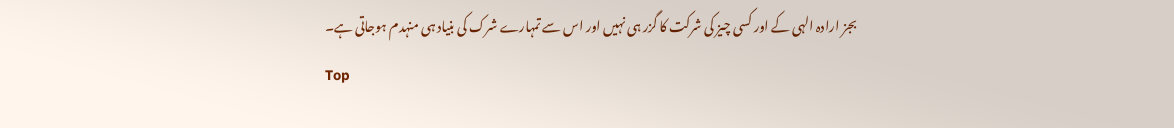بجز ارادہ الہی کے اور کسی چیز کی شرکت کا گزر ہی نہیں اور اس سے تمہارے شرک کی بنیاد ہی منہدم ہوجاتی ہے۔
Top